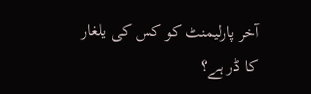آخر پارلیمنٹ کو کس کی یلغار کا ڈر ہے؟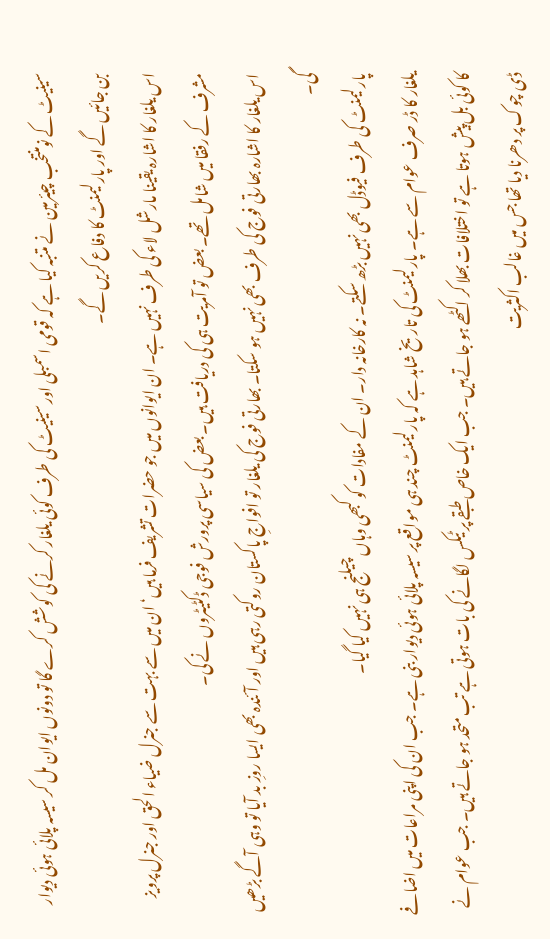سینیٹ کے نومنتخب چیئرمین نے متنبہ کیا ہے کہ قومی اسمبلی اور سینیٹ کی طرف کوئی یلغار کرنے کی کوشش کرے گا تو دونوں ایوان مل کر سیسہ پلائی ہوئی دیوار بن جائیں گے اور پارلیمنٹ کا دفاع کریں گے۔
اس یلغار کا اشارہ یقینا مارشل لاء کی طرف نہیں ہے۔ ان ایوانوں میں جو حضرات تشریف فرما ہیں‘ ان میں سے بہت سے جنرل ضیاء الحق اور جنرل پرویز مشرف کے رفقا میں شامل تھے۔ بعض تو آمریت ہی کی دریافت ہیں۔ بعض کی سیاسی پرورش فوجی ڈکٹیٹروں نے کی۔
اس یلغار کا اشارہ بھارتی فوج کی طرف بھی نہیں ہو سکتا۔ بھارتی فوج کی یلغار تو افواجِ پاکستان روکتی رہی ہیں اور آئندہ بھی ایسا روزِ بد آیا تو وہی آگے بڑھیں گی۔
پارلیمنٹ کی طرف فیوڈل بھی نہیں بڑھ سکتے۔ نہ کارخانہ دار۔ ان کے مفادات کو کبھی وہاں چیلنج ہی نہیں کیا گیا۔
یلغار کا ڈر صرف عوام سے ہے۔ پارلیمنٹ کی تاریخ شاہد ہے کہ پارلیمنٹ چند ہی مواقع پر سیسہ پلائی ہوئی دیوار بنی ہے۔ جب ان کی اپنی مراعات میں اضافے کا کوئی بل پیش ہوتا ہے تو اختلافات بھلا کر اکٹھے ہو جاتے ہیں۔ جب ایک خاص طبقے پر ٹیکس لگانے کی بات ہوتی ہے تب متحد ہو جاتے ہیں۔ جب عوام نے ڈی چوک پر دھرنا دیا تھا جس میں غالب اکثریت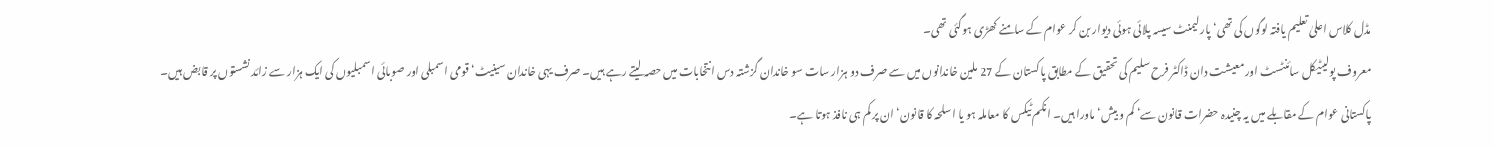مڈل کلاس اعلیٰ تعلیم یافتہ لوگوں کی تھی‘ پارلیمنٹ سیسہ پلائی ہوئی دیوار بن کر عوام کے سامنے کھڑی ہوگئی تھی۔
معروف پولیٹیکل سائنٹسٹ اور معیشت دان ڈاکٹر فرح سلیم کی تحقیق کے مطابق پاکستان کے 27 ملین خاندانوں میں سے صرف دو ہزار سات سو خاندان گزشتہ دس انتخابات میں حصہ لیتے رہے ہیں۔ صرف یہی خاندان سینیٹ‘ قومی اسمبلی اور صوبائی اسمبلیوں کی ایک ہزار سے زائد نشستوں پر قابض ہیں۔
پاکستانی عوام کے مقابلے میں یہ چنیدہ حضرات قانون سے‘ کم و بیش‘ ماورا ہیں۔ انکم ٹیکس کا معاملہ ہو یا اسلحہ کا قانون‘ ان پر کم ہی نافذ ہوتا ہے۔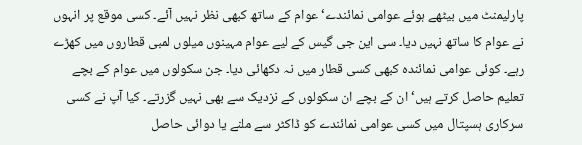پارلیمنٹ میں بیٹھے ہوئے عوامی نمائندے‘ عوام کے ساتھ کبھی نظر نہیں آئے۔ کسی موقع پر انہوں نے عوام کا ساتھ نہیں دیا۔ سی این جی گیس کے لیے عوام مہینوں میلوں لمبی قطاروں میں کھڑے رہے۔ کوئی عوامی نمائندہ کبھی کسی قطار میں نہ دکھائی دیا۔ جن سکولوں میں عوام کے بچے تعلیم حاصل کرتے ہیں‘ ان کے بچے ان سکولوں کے نزدیک سے بھی نہیں گزرتے۔ کیا آپ نے کسی سرکاری ہسپتال میں کسی عوامی نمائندے کو ڈاکٹر سے ملنے یا دوائی حاصل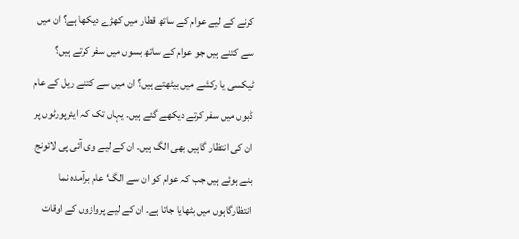کرنے کے لیے عوام کے ساتھ قطار میں کھڑے دیکھا ہے؟ ان میں سے کتنے ہیں جو عوام کے ساتھ بسوں میں سفر کرتے ہیں؟ ٹیکسی یا رکشے میں بیٹھتے ہیں؟ ان میں سے کتنے ریل کے عام ڈبوں میں سفر کرتے دیکھے گئے ہیں۔ یہاں تک کہ ایئرپورٹوں پر ان کی انتظار گاہیں بھی الگ ہیں۔ ان کے لیے وی آئی پی لائونج بنے ہوئے ہیں جب کہ عوام کو ان سے الگ‘ عام برآمدہ نما انتظارگاہوں میں بٹھایا جاتا ہے۔ ان کے لیے پروازوں کے اوقات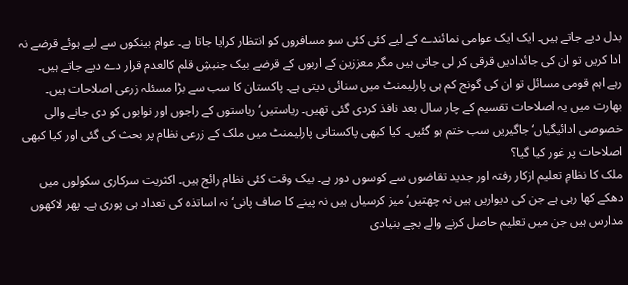بدل دیے جاتے ہیں۔ ایک ایک عوامی نمائندے کے لیے کئی کئی سو مسافروں کو انتظار کرایا جاتا ہے۔ عوام بینکوں سے لیے ہوئے قرضے نہ ادا کریں تو ان کی جائدادیں قرقی کر لی جاتی ہیں مگر معززین کے اربوں کے قرضے بیک جنبشِ قلم کالعدم قرار دے دیے جاتے ہیں۔
رہے اہم قومی مسائل تو ان کی گونج کم ہی پارلیمنٹ میں سنائی دیتی ہے۔ پاکستان کا سب سے بڑا مسئلہ زرعی اصلاحات ہیں۔ بھارت میں یہ اصلاحات تقسیم کے چار سال بعد نافذ کردی گئی تھیں۔ ریاستیں‘ ریاستوں کے راجوں اور نوابوں کو دی جانے والی خصوصی ادائیگیاں‘ جاگیریں سب ختم ہو گئیں۔ کیا کبھی پاکستانی پارلیمنٹ میں ملک کے زرعی نظام پر بحث کی گئی اور کیا کبھی اصلاحات پر غور کیا گیا؟
ملک کا نظامِ تعلیم ازکار رفتہ اور جدید تقاضوں سے کوسوں دور ہے۔ بیک وقت کئی نظام رائج ہیں۔ اکثریت سرکاری سکولوں میں دھکے کھا رہی ہے جن کی دیواریں ہیں نہ چھتیں‘ میز کرسیاں ہیں نہ پینے کا صاف پانی‘ نہ اساتذہ کی تعداد ہی پوری ہے۔ پھر لاکھوں مدارس ہیں جن میں تعلیم حاصل کرنے والے بچے بنیادی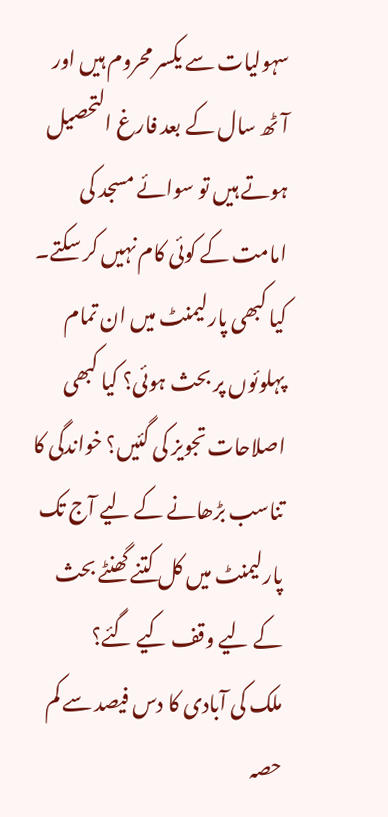سہولیات سے یکسر محروم ہیں اور آٹھ سال کے بعد فارغ التحصیل ہوتے ہیں تو سوائے مسجد کی امامت کے کوئی کام نہیں کر سکتے۔ کیا کبھی پارلیمنٹ میں ان تمام پہلوئوں پر بحث ہوئی؟ کیا کبھی اصلاحات تجویز کی گئیں؟ خواندگی کا تناسب بڑھانے کے لیے آج تک پارلیمنٹ میں کل کتنے گھنٹے بحث کے لیے وقف کیے گئے؟
ملک کی آبادی کا دس فیصد سے کم حصہ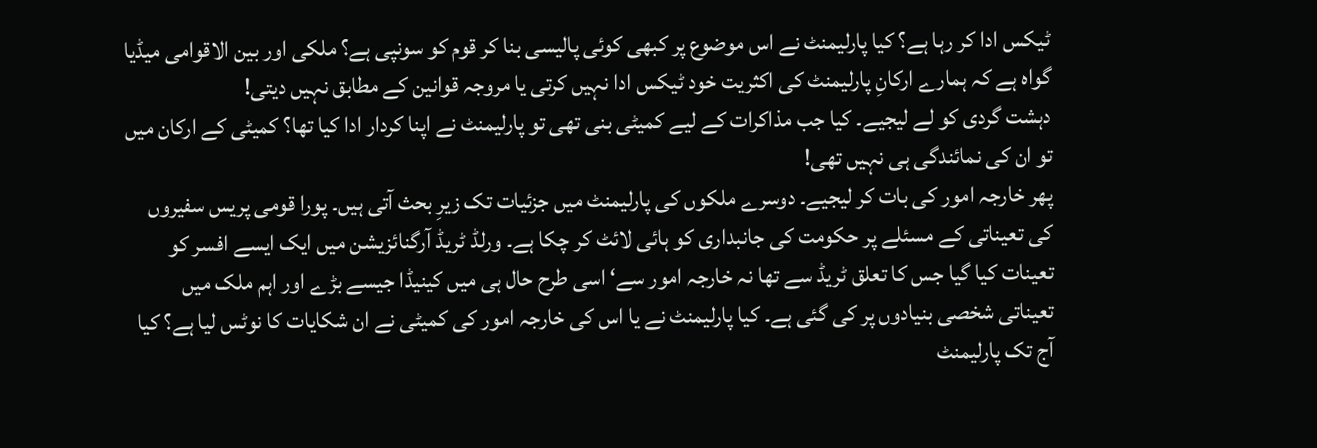ٹیکس ادا کر رہا ہے؟ کیا پارلیمنٹ نے اس موضوع پر کبھی کوئی پالیسی بنا کر قوم کو سونپی ہے؟ ملکی اور بین الاقوامی میڈیا گواہ ہے کہ ہمارے ارکانِ پارلیمنٹ کی اکثریت خود ٹیکس ادا نہیں کرتی یا مروجہ قوانین کے مطابق نہیں دیتی!
دہشت گردی کو لے لیجیے۔ کیا جب مذاکرات کے لیے کمیٹی بنی تھی تو پارلیمنٹ نے اپنا کردار ادا کیا تھا؟ کمیٹی کے ارکان میں تو ان کی نمائندگی ہی نہیں تھی!
پھر خارجہ امور کی بات کر لیجیے۔ دوسرے ملکوں کی پارلیمنٹ میں جزئیات تک زیرِ بحث آتی ہیں۔ پورا قومی پریس سفیروں کی تعیناتی کے مسئلے پر حکومت کی جانبداری کو ہائی لائٹ کر چکا ہے۔ ورلڈ ٹریڈ آرگنائزیشن میں ایک ایسے افسر کو تعینات کیا گیا جس کا تعلق ٹریڈ سے تھا نہ خارجہ امور سے‘ اسی طرح حال ہی میں کینیڈا جیسے بڑے اور اہم ملک میں تعیناتی شخصی بنیادوں پر کی گئی ہے۔ کیا پارلیمنٹ نے یا اس کی خارجہ امور کی کمیٹی نے ان شکایات کا نوٹس لیا ہے؟ کیا آج تک پارلیمنٹ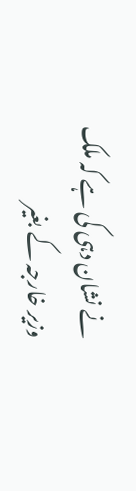نے نشان دہی کی ہے کہ ملک وزیر خارجہ کے بغیر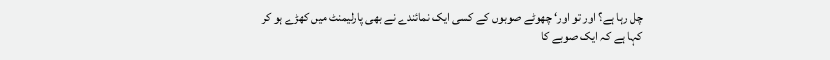چل رہا ہے؟ اور تو اور‘ چھوٹے صوبوں کے کسی ایک نمائندے نے بھی پارلیمنٹ میں کھڑے ہو کر کہا ہے کہ ایک صوبے کا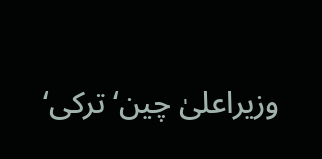وزیراعلیٰ چین‘ ترکی‘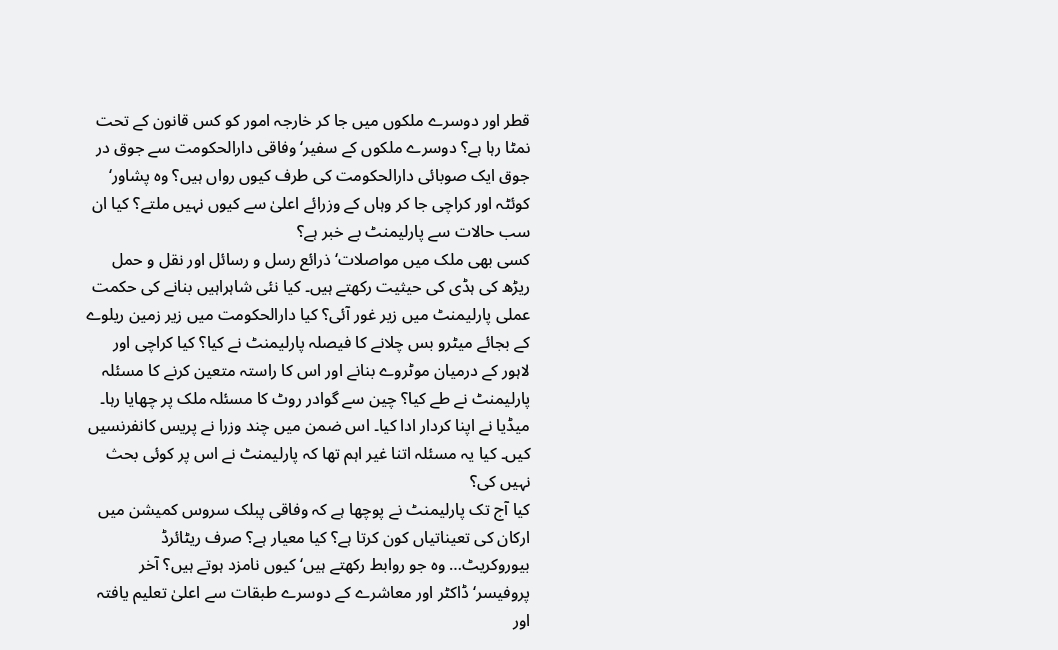قطر اور دوسرے ملکوں میں جا کر خارجہ امور کو کس قانون کے تحت نمٹا رہا ہے؟ دوسرے ملکوں کے سفیر‘ وفاقی دارالحکومت سے جوق در جوق ایک صوبائی دارالحکومت کی طرف کیوں رواں ہیں؟ وہ پشاور‘ کوئٹہ اور کراچی جا کر وہاں کے وزرائے اعلیٰ سے کیوں نہیں ملتے؟ کیا ان سب حالات سے پارلیمنٹ بے خبر ہے؟
کسی بھی ملک میں مواصلات‘ ذرائع رسل و رسائل اور نقل و حمل ریڑھ کی ہڈی کی حیثیت رکھتے ہیں۔ کیا نئی شاہراہیں بنانے کی حکمت عملی پارلیمنٹ میں زیر غور آئی؟ کیا دارالحکومت میں زیر زمین ریلوے کے بجائے میٹرو بس چلانے کا فیصلہ پارلیمنٹ نے کیا؟ کیا کراچی اور لاہور کے درمیان موٹروے بنانے اور اس کا راستہ متعین کرنے کا مسئلہ پارلیمنٹ نے طے کیا؟ چین سے گوادر روٹ کا مسئلہ ملک پر چھایا رہا۔ میڈیا نے اپنا کردار ادا کیا۔ اس ضمن میں چند وزرا نے پریس کانفرنسیں کیں۔ کیا یہ مسئلہ اتنا غیر اہم تھا کہ پارلیمنٹ نے اس پر کوئی بحث نہیں کی؟
کیا آج تک پارلیمنٹ نے پوچھا ہے کہ وفاقی پبلک سروس کمیشن میں ارکان کی تعیناتیاں کون کرتا ہے؟ کیا معیار ہے؟ صرف ریٹائرڈ بیوروکریٹ… وہ جو روابط رکھتے ہیں‘ کیوں نامزد ہوتے ہیں؟ آخر پروفیسر‘ ڈاکٹر اور معاشرے کے دوسرے طبقات سے اعلیٰ تعلیم یافتہ اور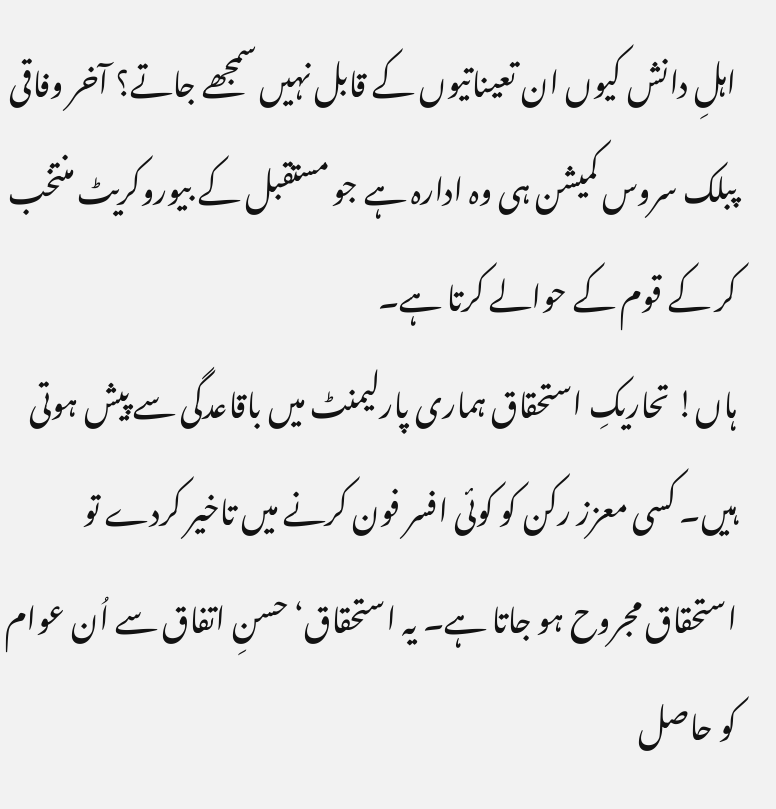اہلِ دانش کیوں ان تعیناتیوں کے قابل نہیں سمجھے جاتے؟ آخر وفاقی پبلک سروس کمیشن ہی وہ ادارہ ہے جو مستقبل کے بیوروکریٹ منتخب کر کے قوم کے حوالے کرتا ہے۔
ہاں! تحاریکِ استحقاق ہماری پارلیمنٹ میں باقاعدگی سے پیش ہوتی ہیں۔ کسی معزز رکن کو کوئی افسر فون کرنے میں تاخیر کردے تو استحقاق مجروح ہو جاتا ہے۔ یہ استحقاق‘ حسنِ اتفاق سے اُن عوام کو حاصل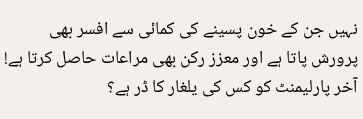نہیں جن کے خون پسینے کی کمائی سے افسر بھی پرورش پاتا ہے اور معزز رکن بھی مراعات حاصل کرتا ہے!
آخر پارلیمنٹ کو کس کی یلغار کا ڈر ہے؟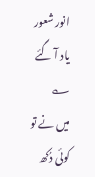انور شعور یاد آ گئے ؎
میں نے تو کوئی دُکھ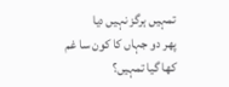تمہیں ہرگز نہیں دیا
پھر دو جہاں کا کون سا غم کھا گیا تمہیں؟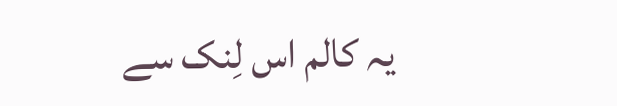یہ کالم اس لِنک سے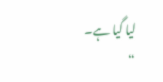لیا گیا ہے۔
“